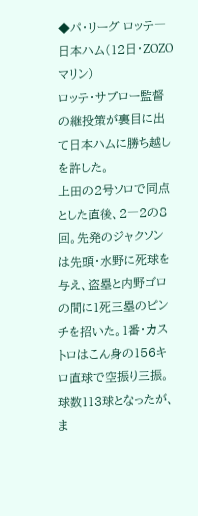◆パ・リーグ ロッテ―日本ハム(12日・ZOZOマリン)
ロッテ・サブロー監督の継投策が裏目に出て日本ハムに勝ち越しを許した。
上田の2号ソロで同点とした直後、2―2の8回。先発のジャクソンは先頭・水野に死球を与え、盗塁と内野ゴロの間に1死三塁のピンチを招いた。1番・カストロはこん身の156キロ直球で空振り三振。球数113球となったが、ま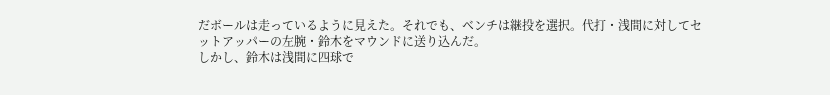だボールは走っているように見えた。それでも、ベンチは継投を選択。代打・浅間に対してセットアッパーの左腕・鈴木をマウンドに送り込んだ。
しかし、鈴木は浅間に四球で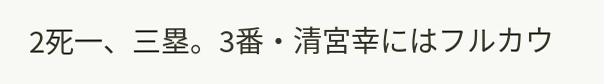2死一、三塁。3番・清宮幸にはフルカウ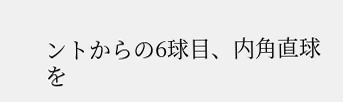ントからの6球目、内角直球を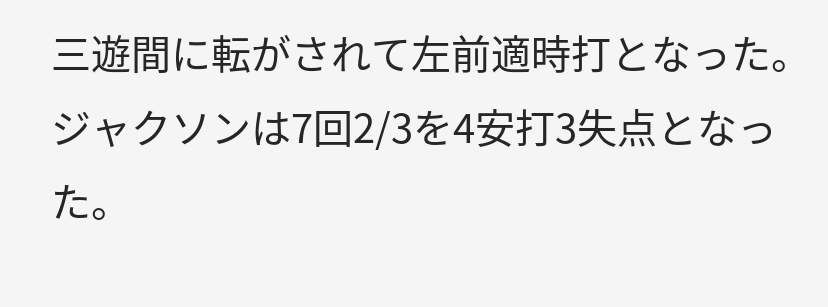三遊間に転がされて左前適時打となった。ジャクソンは7回2/3を4安打3失点となった。